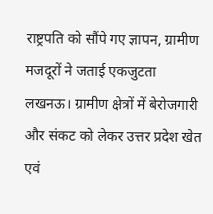राष्ट्रपति को सौंपे गए ज्ञापन, ग्रामीण मजदूरों ने जताई एकजुटता
लखनऊ। ग्रामीण क्षेत्रों में बेरोजगारी और संकट को लेकर उत्तर प्रदेश खेत एवं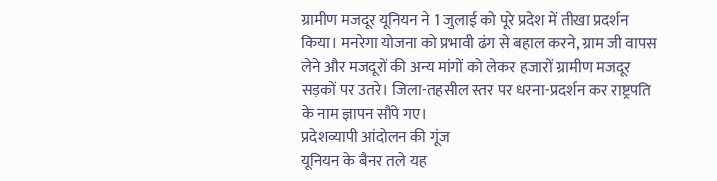ग्रामीण मजदूर यूनियन ने 1 जुलाई को पूरे प्रदेश में तीखा प्रदर्शन किया। मनरेगा योजना को प्रभावी ढंग से बहाल करने, ग्राम जी वापस लेने और मजदूरों की अन्य मांगों को लेकर हजारों ग्रामीण मजदूर सड़कों पर उतरे। जिला-तहसील स्तर पर धरना-प्रदर्शन कर राष्ट्रपति के नाम ज्ञापन सौंपे गए।
प्रदेशव्यापी आंदोलन की गूंज
यूनियन के बैनर तले यह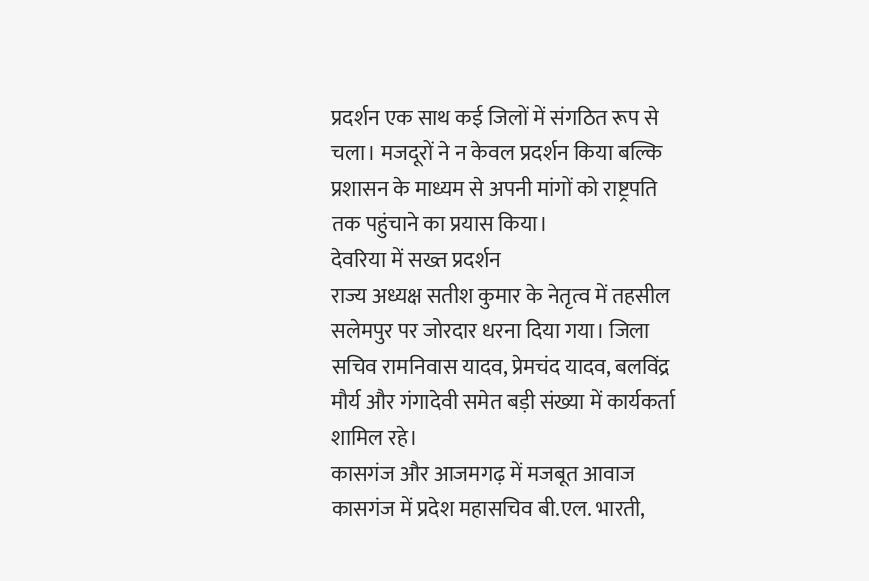प्रदर्शन एक साथ कई जिलों में संगठित रूप से चला। मजदूरों ने न केवल प्रदर्शन किया बल्कि प्रशासन के माध्यम से अपनी मांगों को राष्ट्रपति तक पहुंचाने का प्रयास किया।
देवरिया में सख्त प्रदर्शन
राज्य अध्यक्ष सतीश कुमार के नेतृत्व में तहसील सलेमपुर पर जोरदार धरना दिया गया। जिला सचिव रामनिवास यादव, प्रेमचंद यादव, बलविंद्र मौर्य और गंगादेवी समेत बड़ी संख्या में कार्यकर्ता शामिल रहे।
कासगंज और आजमगढ़ में मजबूत आवाज
कासगंज में प्रदेश महासचिव बी.एल. भारती,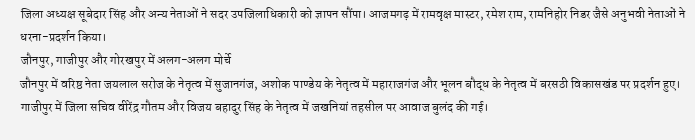जिला अध्यक्ष सूबेदार सिंह और अन्य नेताओं ने सदर उपजिलाधिकारी को ज्ञापन सौंपा। आजमगढ़ में रामवृक्ष मास्टर, रमेश राम, रामनिहोर निडर जैसे अनुभवी नेताओं ने धरना-प्रदर्शन किया।
जौनपुर, गाजीपुर और गोरखपुर में अलग-अलग मोर्चे
जौनपुर में वरिष्ठ नेता जयलाल सरोज के नेतृत्व में सुजानगंज, अशोक पाण्डेय के नेतृत्व में महाराजगंज और भूलन बौद्ध के नेतृत्व में बरसठी विकासखंड पर प्रदर्शन हुए। गाजीपुर में जिला सचिव वीरेंद्र गौतम और विजय बहादुर सिंह के नेतृत्व में जखनियां तहसील पर आवाज बुलंद की गई।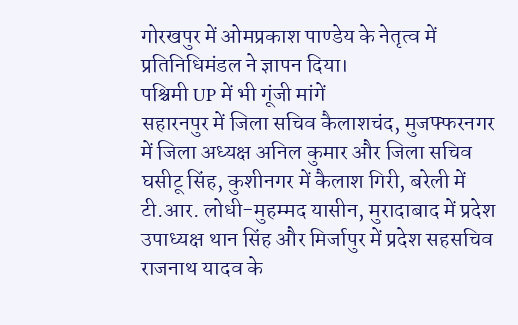गोरखपुर में ओमप्रकाश पाण्डेय के नेतृत्व में प्रतिनिधिमंडल ने ज्ञापन दिया।
पश्चिमी UP में भी गूंजी मांगें
सहारनपुर में जिला सचिव कैलाशचंद, मुजफ्फरनगर में जिला अध्यक्ष अनिल कुमार और जिला सचिव घसीटू सिंह, कुशीनगर में कैलाश गिरी, बरेली में टी.आर. लोधी-मुहम्मद यासीन, मुरादाबाद में प्रदेश उपाध्यक्ष थान सिंह और मिर्जापुर में प्रदेश सहसचिव राजनाथ यादव के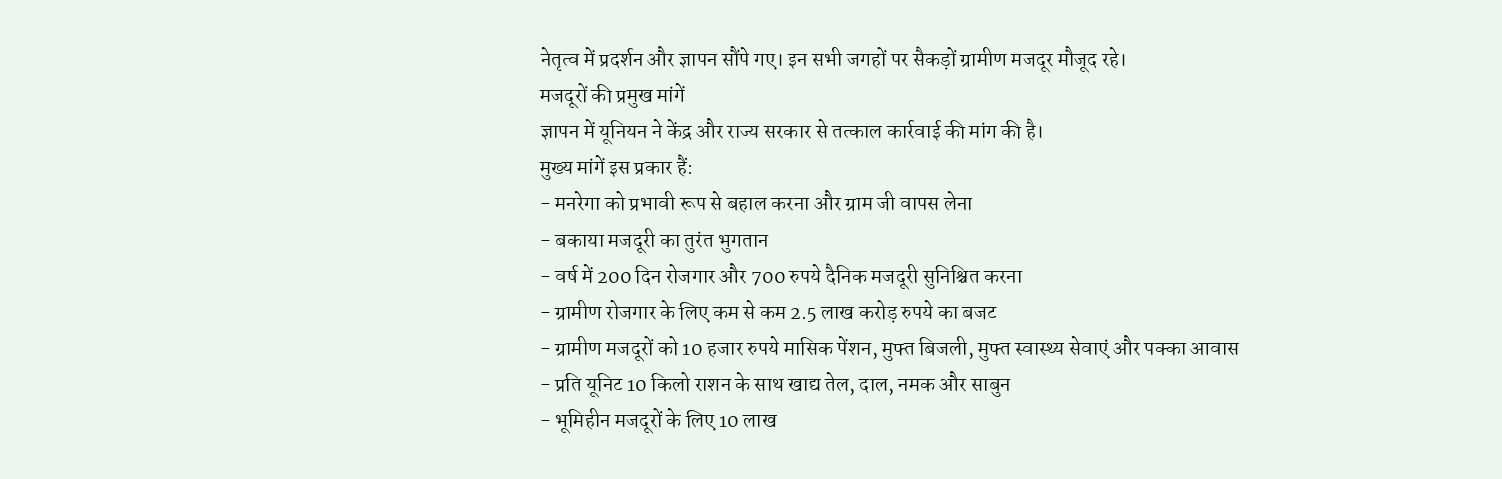नेतृत्व में प्रदर्शन और ज्ञापन सौंपे गए। इन सभी जगहों पर सैकड़ों ग्रामीण मजदूर मौजूद रहे।
मजदूरों की प्रमुख मांगें
ज्ञापन में यूनियन ने केंद्र और राज्य सरकार से तत्काल कार्रवाई की मांग की है।
मुख्य मांगें इस प्रकार हैं:
- मनरेगा को प्रभावी रूप से बहाल करना और ग्राम जी वापस लेना
- बकाया मजदूरी का तुरंत भुगतान
- वर्ष में 200 दिन रोजगार और 700 रुपये दैनिक मजदूरी सुनिश्चित करना
- ग्रामीण रोजगार के लिए कम से कम 2.5 लाख करोड़ रुपये का बजट
- ग्रामीण मजदूरों को 10 हजार रुपये मासिक पेंशन, मुफ्त बिजली, मुफ्त स्वास्थ्य सेवाएं और पक्का आवास
- प्रति यूनिट 10 किलो राशन के साथ खाद्य तेल, दाल, नमक और साबुन
- भूमिहीन मजदूरों के लिए 10 लाख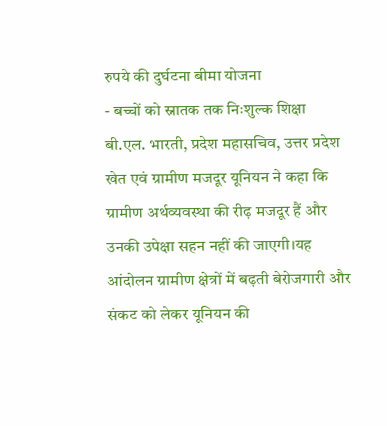रुपये की दुर्घटना बीमा योजना
- बच्चों को स्नातक तक निःशुल्क शिक्षा
बी.एल. भारती, प्रदेश महासचिव, उत्तर प्रदेश खेत एवं ग्रामीण मजदूर यूनियन ने कहा कि ग्रामीण अर्थव्यवस्था की रीढ़ मजदूर हैं और उनकी उपेक्षा सहन नहीं की जाएगी।यह आंदोलन ग्रामीण क्षेत्रों में बढ़ती बेरोजगारी और संकट को लेकर यूनियन की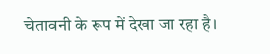चेतावनी के रूप में देखा जा रहा है।